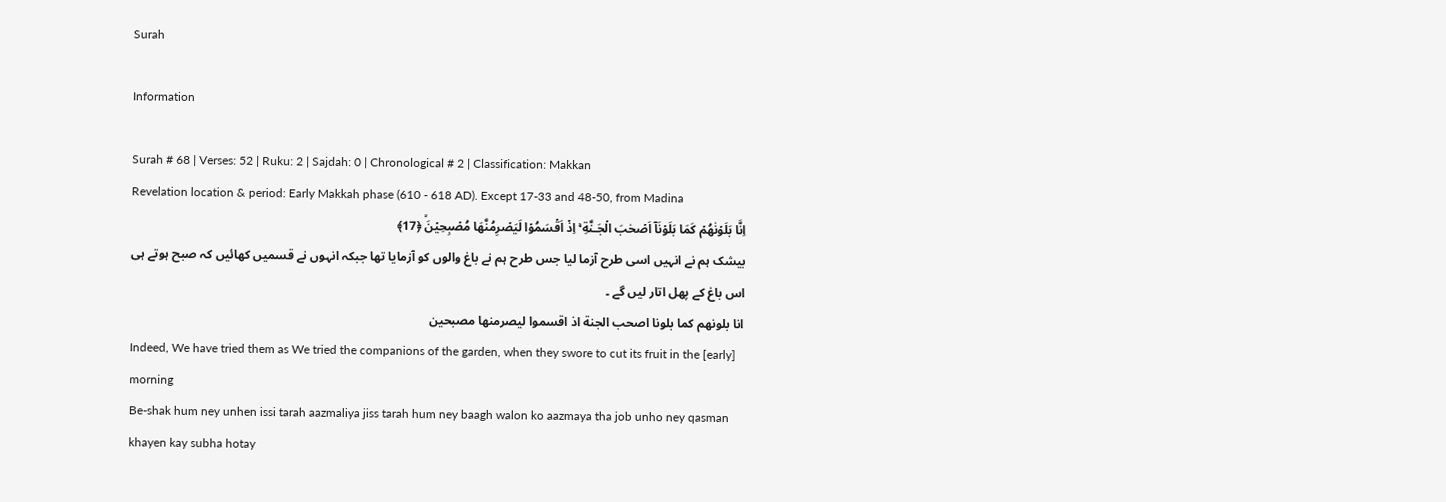Surah

Information

Surah # 68 | Verses: 52 | Ruku: 2 | Sajdah: 0 | Chronological # 2 | Classification: Makkan
Revelation location & period: Early Makkah phase (610 - 618 AD). Except 17-33 and 48-50, from Madina
اِنَّا بَلَوۡنٰهُمۡ كَمَا بَلَوۡنَاۤ اَصۡحٰبَ الۡجَـنَّةِ‌ ۚ اِذۡ اَقۡسَمُوۡا لَيَصۡرِمُنَّهَا مُصۡبِحِيۡنَۙ ﴿17﴾
بیشک ہم نے انہیں اسی طرح آزما لیا جس طرح ہم نے باغ والوں کو آزمایا تھا جبکہ انہوں نے قسمیں کھائیں کہ صبح ہوتے ہی اس باغ کے پھل اتار لیں گے ۔
انا بلونهم كما بلونا اصحب الجنة اذ اقسموا ليصرمنها مصبحين
Indeed, We have tried them as We tried the companions of the garden, when they swore to cut its fruit in the [early] morning
Be-shak hum ney unhen issi tarah aazmaliya jiss tarah hum ney baagh walon ko aazmaya tha job unho ney qasman khayen kay subha hotay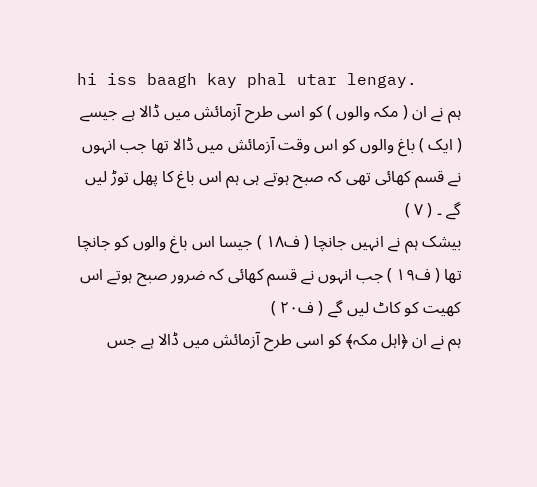hi iss baagh kay phal utar lengay.
ہم نے ان ( مکہ والوں ) کو اسی طرح آزمائش میں ڈالا ہے جیسے ( ایک ) باغ والوں کو اس وقت آزمائش میں ڈالا تھا جب انہوں نے قسم کھائی تھی کہ صبح ہوتے ہی ہم اس باغ کا پھل توڑ لیں گے ۔ ( ٧ )
بیشک ہم نے انہیں جانچا ( ف۱۸ ) جیسا اس باغ والوں کو جانچا تھا ( ف۱۹ ) جب انہوں نے قسم کھائی کہ ضرور صبح ہوتے اس کھیت کو کاٹ لیں گے ( ف۲۰ )
ہم نے ان ﴿اہل مکہ﴾ کو اسی طرح آزمائش میں ڈالا ہے جس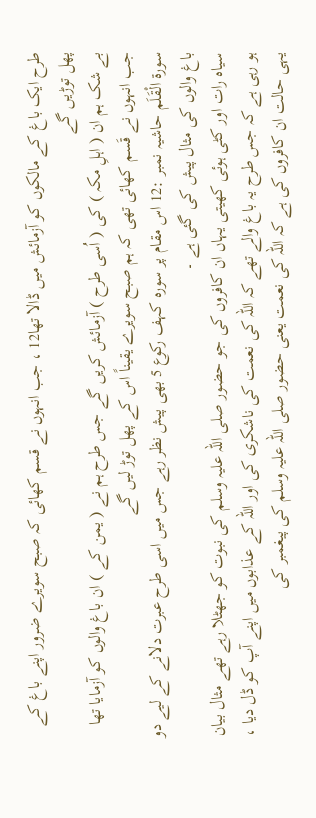طرح ایک باغ کے مالکوں کو آزمائش میں ڈالا تھا12 ، جب انہوں نے قسم کھائی کہ صبح سویرے ضرور اپنے باغ کے پھل توڑیں گے
بے شک ہم ان ( اہلِ مکہ ) کی ( اُسی طرح ) آزمائش کریں گے جس طرح ہم نے ( یمن کے ) ان باغ والوں کو آزمایا تھا جب انہوں نے قَسم کھائی تھی کہ ہم صبح سویرے یقیناً اس کے پھل توڑ لیں گے
سورة الْقَلَم حاشیہ نمبر :12 اس مقام پر سورہ کہف رکوع 5 بھی پیش نظر رہے جس میں اسی طرح عبرت دلانے کے لیے دو باغ والوں کی مثال پیش کی گئی ہے ۔
سیاہ رات اور کٹی ہوئی کھیتی یہاں ان کافروں کی جو حضور صلی اللہ علیہ وسلم کی نبوت کو جھٹلا رہے تھے مثال بیان ہو رہی ہے کہ جس طرح یہ باغ والے تھے کہ اللہ کی نعمت کی ناشکری کی اور اللہ کے عذابوں میں اپنے آپ کو ڈل دیا ، یہی حالت ان کافروں کی ہے کہ اللہ کی نعمت یعنی حضور صلی اللہ علیہ وسلم کی پیغمبر کی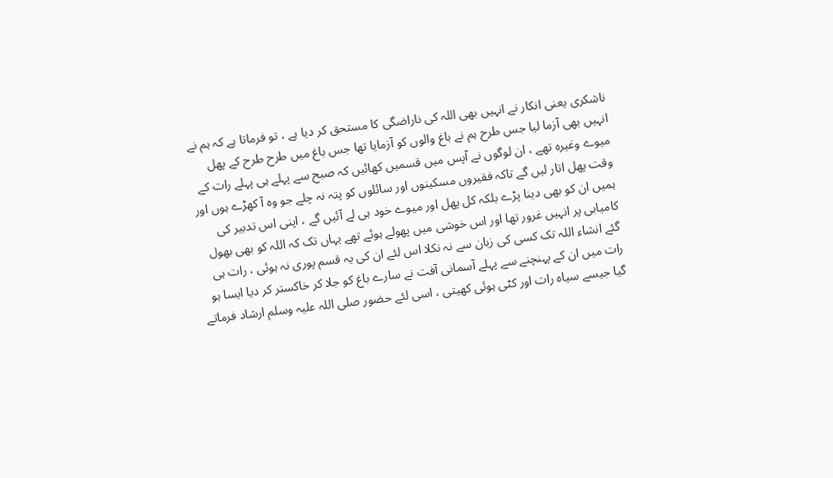ناشکری یعنی انکار نے انہیں بھی اللہ کی ناراضگی کا مستحق کر دیا ہے ، تو فرماتا ہے کہ ہم نے انہیں بھی آزما لیا جس طرح ہم نے باغ والوں کو آزمایا تھا جس باغ میں طرح طرح کے پھل میوے وغیرہ تھے ، ان لوگوں نے آپس میں قسمیں کھائیں کہ صبح سے پہلے ہی پہلے رات کے وقت پھل اتار لیں گے تاکہ فقیروں مسکینوں اور سائلوں کو پتہ نہ چلے جو وہ آ کھڑے ہوں اور ہمیں ان کو بھی دینا پڑے بلکہ کل پھل اور میوے خود ہی لے آئیں گے ، اپنی اس تدبیر کی کامیابی پر انہیں غرور تھا اور اس خوشی میں پھولے ہوئے تھے یہاں تک کہ اللہ کو بھی بھول گئے انشاء اللہ تک کسی کی زبان سے نہ نکلا اس لئے ان کی یہ قسم پوری نہ ہوئی ، رات ہی رات میں ان کے پہنچنے سے پہلے آسمانی آفت نے سارے باغ کو جلا کر خاکستر کر دیا ایسا ہو گیا جیسے سیاہ رات اور کٹی ہوئی کھیتی ، اسی لئے حضور صلی اللہ علیہ وسلم ارشاد فرماتے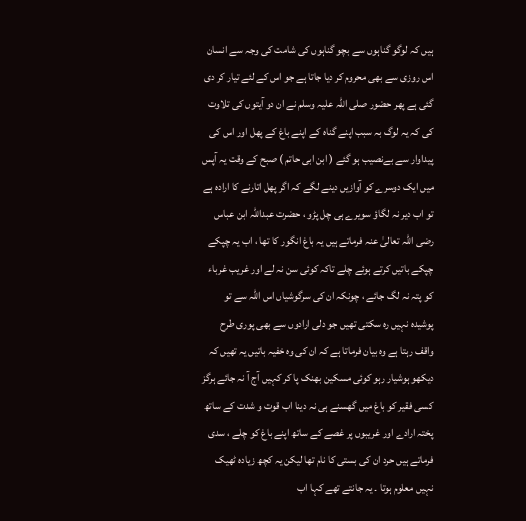ہیں کہ لوگو گناہوں سے بچو گناہوں کی شامت کی وجہ سے انسان اس روزی سے بھی محروم کر دیا جاتا ہے جو اس کے لئے تیار کر دی گئی ہے پھر حضور صلی اللہ علیہ وسلم نے ان دو آیتوں کی تلاوت کی کہ یہ لوگ بہ سبب اپنے گناہ کے اپنے باغ کے پھل اور اس کی پیداوار سے بےنصیب ہو گئے ( ابن ابی حاتم ) صبح کے وقت یہ آپس میں ایک دوسرے کو آوازیں دینے لگے کہ اگر پھل اتارنے کا ارادہ ہے تو اب دیر نہ لگاؤ سویرے ہی چل پڑو ، حضرت عبداللہ ابن عباس رضی اللہ تعالیٰ عنہ فرماتے ہیں یہ باغ انگور کا تھا ، اب یہ چپکے چپکے باتیں کرتے ہوئے چلے تاکہ کوئی سن نہ لے اور غریب غرباء کو پتہ نہ لگ جائے ، چونکہ ان کی سرگوشیاں اس اللہ سے تو پوشیدہ نہیں رہ سکتی تھیں جو دلی ارادوں سے بھی پوری طرح واقف رہتا ہے وہ بیان فرماتا ہے کہ ان کی وہ خفیہ باتیں یہ تھیں کہ دیکھو ہوشیار رہو کوئی مسکین بھنک پا کر کہیں آج آ نہ جائے ہرگز کسی فقیر کو باغ میں گھسنے ہی نہ دینا اب قوت و شدت کے ساتھ پختہ ارادے اور غریبوں پر غصے کے ساتھ اپنے باغ کو چلے ، سدی فرماتے ہیں حرد ان کی بستی کا نام تھا لیکن یہ کچھ زیادہ ٹھیک نہیں معلوم ہوتا ۔ یہ جانتے تھے کہا اب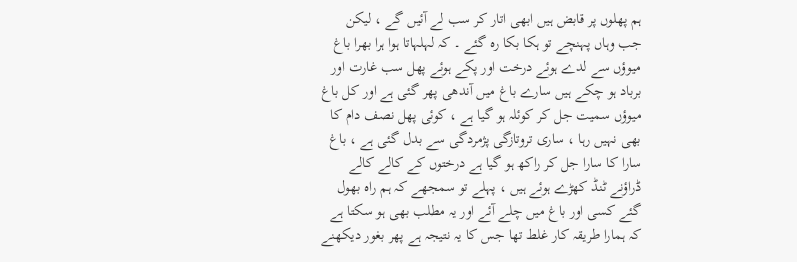ہم پھلوں پر قابض ہیں ابھی اتار کر سب لے آئیں گے ، لیکن جب وہاں پہنچے تو ہکا بکا رہ گئے ۔ کہ لہلہاتا ہوا ہرا بھرا باغ میوؤں سے لدے ہوئے درخت اور پکے ہوئے پھل سب غارت اور برباد ہو چکے ہیں سارے باغ میں آندھی پھر گئی ہے اور کل باغ میوؤں سمیت جل کر کوئلہ ہو گیا ہے ، کوئی پھل نصف دام کا بھی نہیں رہا ، ساری تروتازگی پژمردگی سے بدل گئی ہے ، باغ سارا کا سارا جل کر راکھ ہو گیا ہے درختوں کے کالے کالے ڈراؤنے ٹنڈ کھڑے ہوئے ہیں ، پہلے تو سمجھے کہ ہم راہ بھول گئے کسی اور باغ میں چلے آئے اور یہ مطلب بھی ہو سکتا ہے کہ ہمارا طریقہ کار غلط تھا جس کا یہ نتیجہ ہے پھر بغور دیکھنے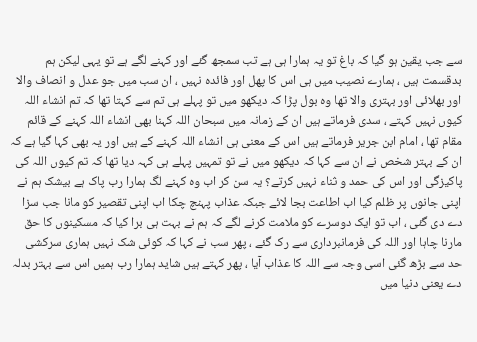سے جب یقین ہو گیا کہ باغ تو یہ ہمارا ہی ہے تب سمجھ گئے اور کہنے لگے ہے تو یہی لیکن ہم بدقسمت ہیں ، ہمارے نصیب میں ہی اس کا پھل اور فائدہ نہیں ، ان سب میں جو عدل و انصاف والا اور بھلائی اور بہتری والا تھا وہ بول پڑا کہ دیکھو میں تو پہلے ہی تم سے کہتا تھا کہ تم انشاء اللہ کیوں نہیں کہتے ، سدی فرماتے ہیں ان کے زمانہ میں سبحان اللہ کہنا بھی انشاء اللہ کہنے کے قائم مقام تھا ، امام ابن جریر فرماتے ہیں اس کے معنی ہی انشاء اللہ کہنے کے ہیں اور یہ بھی کہا گیا ہے کہ ان کے بہتر شخص نے ان سے کہا کہ دیکھو میں نے تو تمہیں پہلے ہی کہہ دیا تھا کہ تم کیوں اللہ کی پاکیزگی اور اس کی حمد و ثناء نہیں کرتے؟ یہ سن کر اب وہ کہنے لگ ہمارا رب پاک ہے بیشک ہم نے اپنی جانوں پر ظلم کیا اب اطاعت بجا لائے جبکہ عذاب پہنچ چکا اب اپنی تقصیر کو مانا جب سزا دے دی گئی ، اب تو ایک دوسرے کو ملامت کرنے لگے کہ ہم نے بہت ہی برا کیا کہ مسکینوں کا حق مارنا چاہا اور اللہ کی فرمانبرداری سے رک گئے ، پھر سب نے کہا کہ کوئی شک نہیں ہماری سرکشی حد سے بڑھ گئی اسی وجہ سے اللہ کا عذاب آیا ، پھر کہتے ہیں شاید ہمارا رب ہمیں اس سے بہتر بدلہ دے یعنی دنیا میں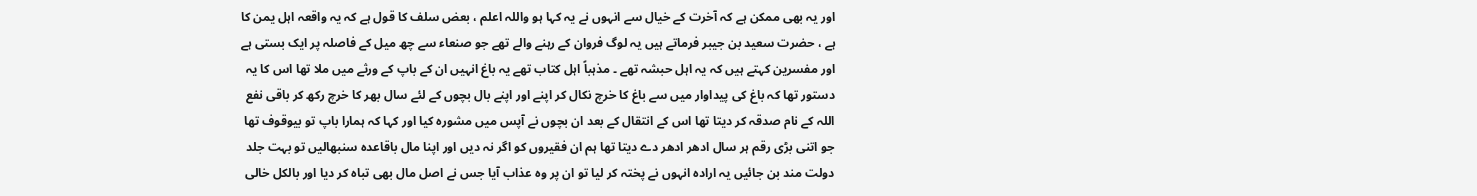اور یہ بھی ممکن ہے کہ آخرت کے خیال سے انہوں نے یہ کہا ہو واللہ اعلم ، بعض سلف کا قول ہے کہ یہ واقعہ اہل یمن کا ہے ، حضرت سعید بن جیبر فرماتے ہیں یہ لوگ فروان کے رہنے والے تھے جو صنعاء سے چھ میل کے فاصلہ پر ایک بستی ہے اور مفسرین کہتے ہیں کہ یہ اہل حبشہ تھے ۔ مذہباً اہل کتاب تھے یہ باغ انہیں ان کے باپ کے ورثے میں ملا تھا اس کا یہ دستور تھا کہ باغ کی پیداوار میں سے باغ کا خرچ نکال کر اپنے اور اپنے بال بچوں کے لئے سال بھر کا خرچ رکھ کر باقی نفع اللہ کے نام صدقہ کر دیتا تھا اس کے انتقال کے بعد ان بچوں نے آپس میں مشورہ کیا اور کہا کہ ہمارا باپ تو بیوقوف تھا جو اتنی بڑی رقم ہر سال ادھر ادھر دے دیتا تھا ہم ان فقیروں کو اگر نہ دیں اور اپنا مال باقاعدہ سنبھالیں تو بہت جلد دولت مند بن جائیں یہ ارادہ انہوں نے پختہ کر لیا تو ان پر وہ عذاب آیا جس نے اصل مال بھی تباہ کر دیا اور بالکل خالی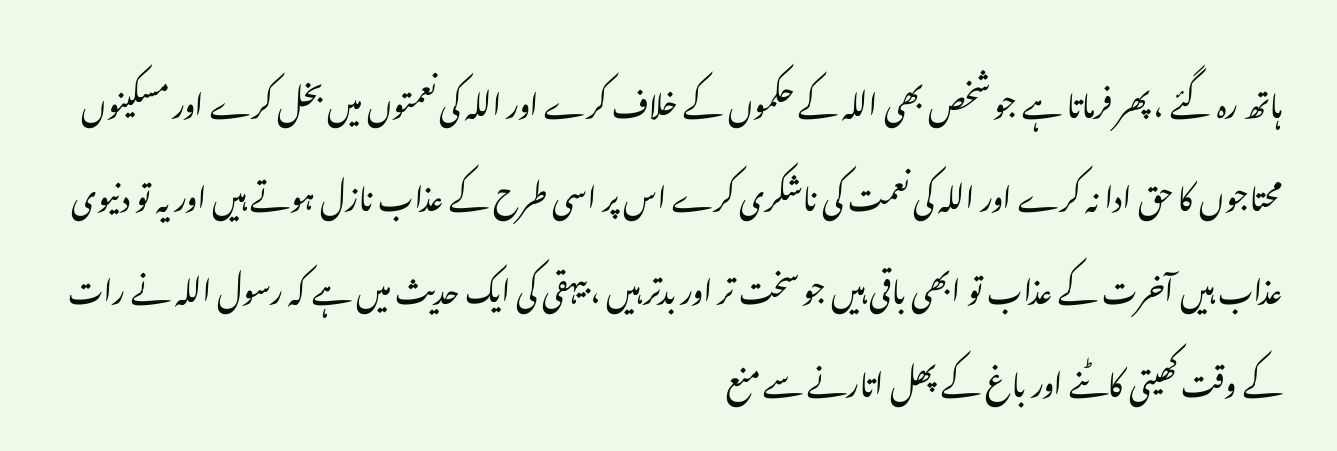ہاتھ رہ گئے ، پھر فرماتا ہے جو شخص بھی اللہ کے حکموں کے خلاف کرے اور اللہ کی نعمتوں میں بخل کرے اور مسکینوں محتاجوں کا حق ادا نہ کرے اور اللہ کی نعمت کی ناشکری کرے اس پر اسی طرح کے عذاب نازل ہوتے ہیں اور یہ تو دنیوی عذاب ہیں آخرت کے عذاب تو ابھی باقی ہیں جو سخت تر اور بدتر ہیں ، بیہقی کی ایک حدیث میں ہے کہ رسول اللہ نے رات کے وقت کھیتی کاٹنے اور باغ کے پھل اتارنے سے منع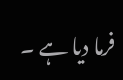فرما دیا ہے ۔